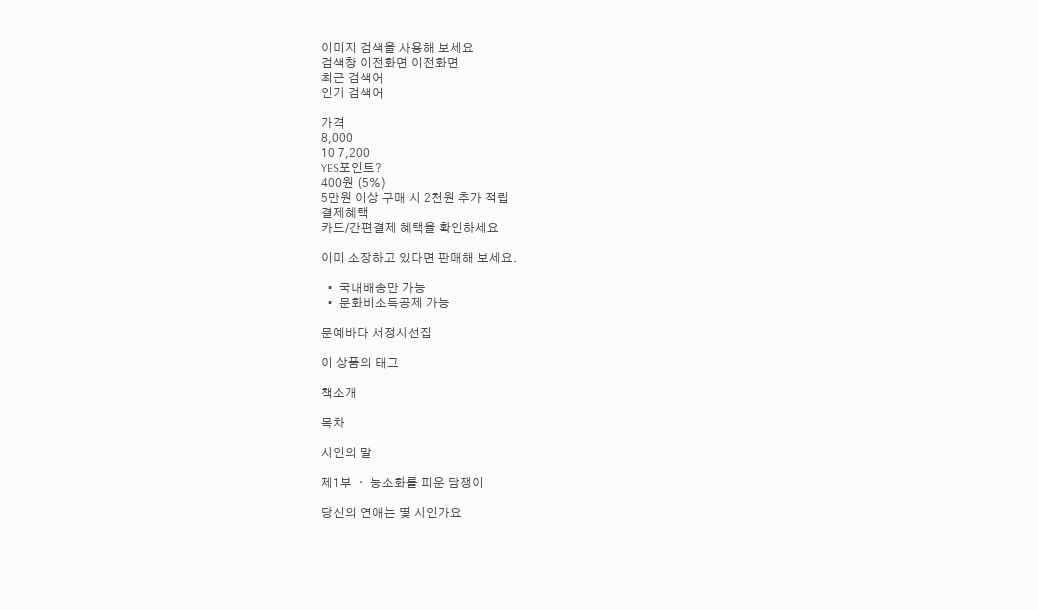이미지 검색을 사용해 보세요
검색창 이전화면 이전화면
최근 검색어
인기 검색어

가격
8,000
10 7,200
YES포인트?
400원 (5%)
5만원 이상 구매 시 2천원 추가 적립
결제혜택
카드/간편결제 혜택을 확인하세요

이미 소장하고 있다면 판매해 보세요.

  •  국내배송만 가능
  •  문화비소득공제 가능

문예바다 서정시선집

이 상품의 태그

책소개

목차

시인의 말

제1부 ㆍ 능소화를 피운 담쟁이

당신의 연애는 몇 시인가요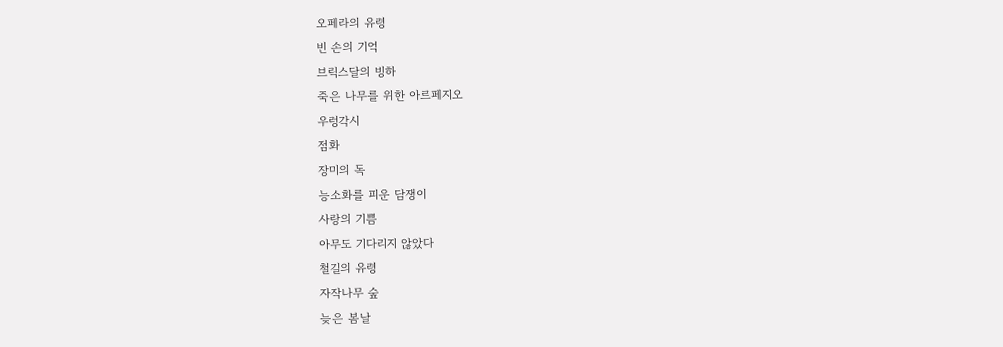오페라의 유령
빈 손의 기억
브릭스달의 빙하
죽은 나무를 위한 아르페지오
우렁각시
점화
장미의 독
능소화를 피운 담쟁이
사랑의 기쁨
아무도 기다리지 않았다
철길의 유령
자작나무 숲
늦은 봄날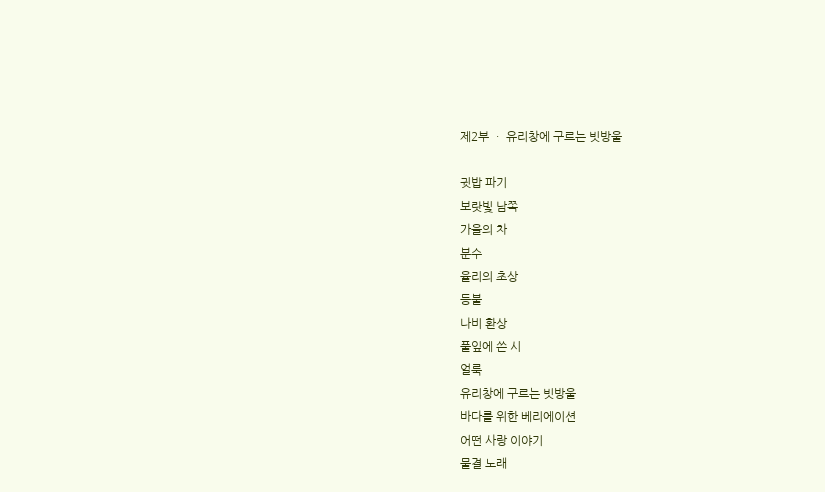제2부 ㆍ 유리창에 구르는 빗방울

귓밥 파기
보랏빛 남쪽
가을의 차
분수
율리의 초상
등불
나비 환상
풀잎에 쓴 시
얼룩
유리창에 구르는 빗방울
바다를 위한 베리에이션
어떤 사랑 이야기
물결 노래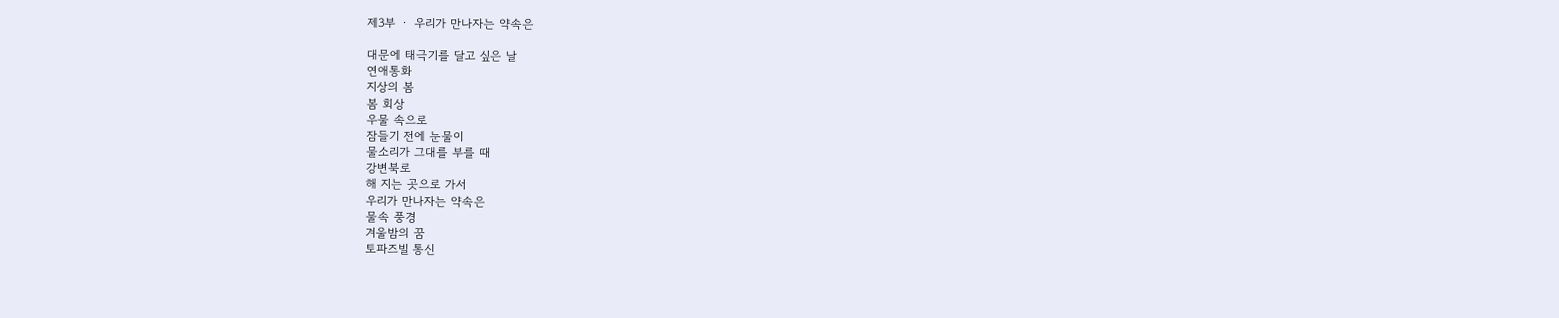제3부 ㆍ 우리가 만나자는 약속은

대문에 태극기를 달고 싶은 날
연애통화
지상의 봄
봄 회상
우물 속으로
잠들기 전에 눈물이
물소리가 그대를 부를 때
강변북로
해 지는 곳으로 가서
우리가 만나자는 약속은
물속 풍경
겨울밤의 꿈
토파즈빌 통신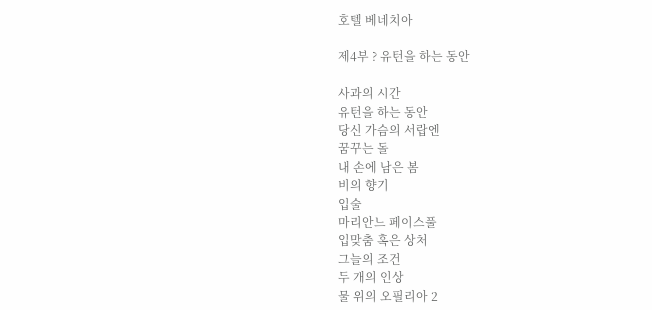호텔 베네치아

제4부 ? 유턴을 하는 동안

사과의 시간
유턴을 하는 동안
당신 가슴의 서랍엔
꿈꾸는 돌
내 손에 남은 봄
비의 향기
입술
마리안느 페이스풀
입맞춤 혹은 상처
그늘의 조건
두 개의 인상
물 위의 오필리아 2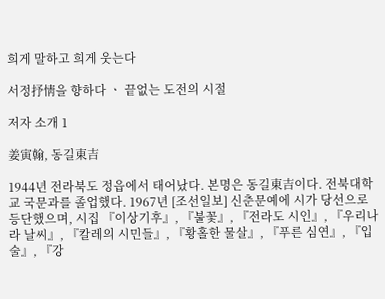희게 말하고 희게 웃는다

서정抒情을 향하다 ㆍ 끝없는 도전의 시절

저자 소개 1

姜寅翰, 동길東吉

1944년 전라북도 정읍에서 태어났다. 본명은 동길東吉이다. 전북대학교 국문과를 졸업했다. 1967년 [조선일보] 신춘문예에 시가 당선으로 등단했으며, 시집 『이상기후』, 『불꽃』, 『전라도 시인』, 『우리나라 날씨』, 『칼레의 시민들』, 『황홀한 물살』, 『푸른 심연』, 『입술』, 『강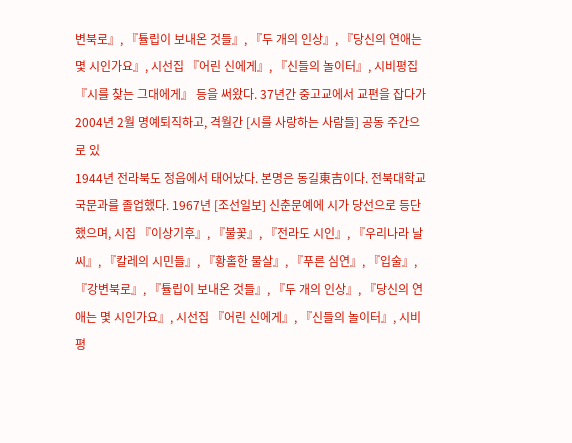변북로』, 『튤립이 보내온 것들』, 『두 개의 인상』, 『당신의 연애는 몇 시인가요』, 시선집 『어린 신에게』, 『신들의 놀이터』, 시비평집 『시를 찾는 그대에게』 등을 써왔다. 37년간 중고교에서 교편을 잡다가 2004년 2월 명예퇴직하고, 격월간 [시를 사랑하는 사람들] 공동 주간으로 있
1944년 전라북도 정읍에서 태어났다. 본명은 동길東吉이다. 전북대학교 국문과를 졸업했다. 1967년 [조선일보] 신춘문예에 시가 당선으로 등단했으며, 시집 『이상기후』, 『불꽃』, 『전라도 시인』, 『우리나라 날씨』, 『칼레의 시민들』, 『황홀한 물살』, 『푸른 심연』, 『입술』, 『강변북로』, 『튤립이 보내온 것들』, 『두 개의 인상』, 『당신의 연애는 몇 시인가요』, 시선집 『어린 신에게』, 『신들의 놀이터』, 시비평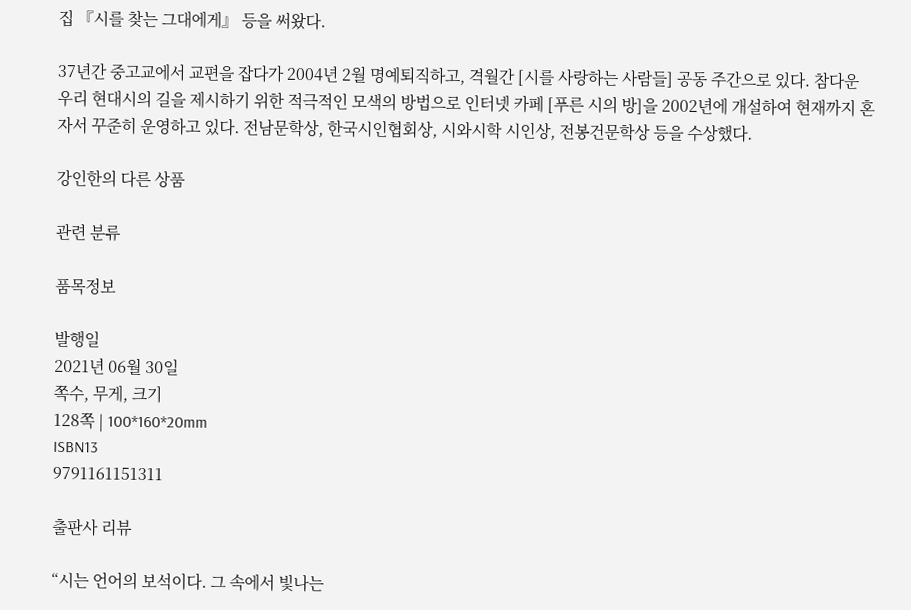집 『시를 찾는 그대에게』 등을 써왔다.

37년간 중고교에서 교편을 잡다가 2004년 2월 명예퇴직하고, 격월간 [시를 사랑하는 사람들] 공동 주간으로 있다. 참다운 우리 현대시의 길을 제시하기 위한 적극적인 모색의 방법으로 인터넷 카페 [푸른 시의 방]을 2002년에 개설하여 현재까지 혼자서 꾸준히 운영하고 있다. 전남문학상, 한국시인협회상, 시와시학 시인상, 전봉건문학상 등을 수상했다.

강인한의 다른 상품

관련 분류

품목정보

발행일
2021년 06월 30일
쪽수, 무게, 크기
128쪽 | 100*160*20mm
ISBN13
9791161151311

출판사 리뷰

“시는 언어의 보석이다. 그 속에서 빛나는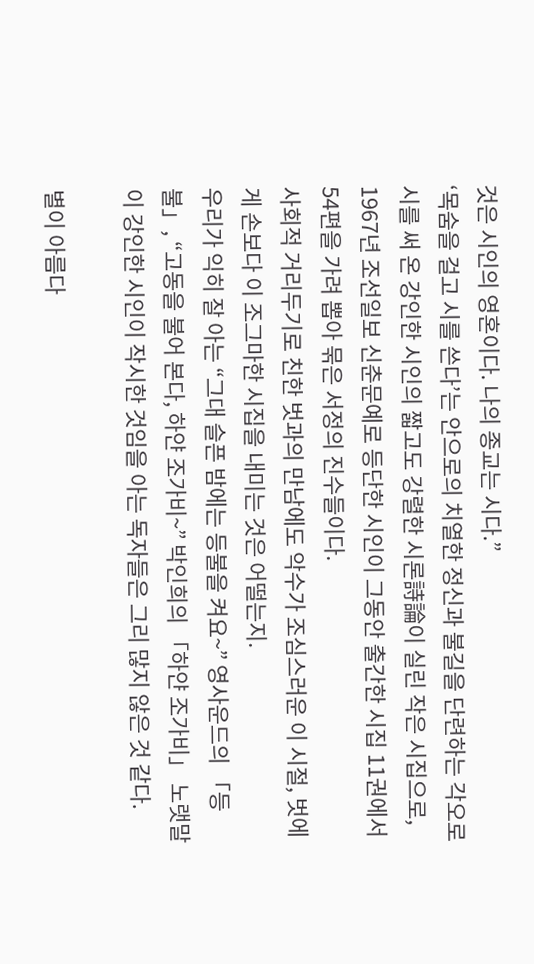것은 시인의 영혼이다. 나의 종교는 시다.”
‘목숨을 걸고 시를 쓴다’는 안으로의 치열한 정신과 불길을 단련하는 각오로 시를 써 온 강인한 시인의 짧고도 강렬한 시론詩論이 실린 작은 시집으로, 1967년 조선일보 신춘문예로 등단한 시인이 그동안 출간한 시집 11권에서 54편을 가려 뽑아 묶은 서정의 진수들이다.
사회적 거리두기로 친한 벗과의 만남에도 악수가 조심스러운 이 시절, 벗에게 손보다 이 조그마한 시집을 내미는 것은 어떨는지.
우리가 익히 잘 아는 “그대 슬픈 밤에는 등불을 켜요~” 영사운드의 「등불」, “고동을 불어 본다, 하얀 조가비~” 박인희의 「하얀 조가비」 노랫말이 강인한 시인이 작시한 것임을 아는 독자들은 그리 많지 않은 것 같다.

별이 아름다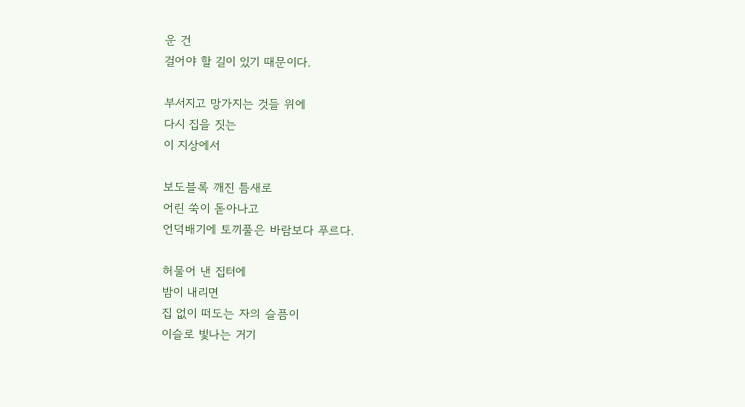운 건
걸어야 할 길이 있기 때문이다.

부서지고 망가지는 것들 위에
다시 집을 짓는
이 지상에서

보도블록 깨진 틈새로
어린 쑥이 돋아나고
언덕배기에 토끼풀은 바람보다 푸르다.

허물어 낸 집터에
밤이 내리면
집 없이 떠도는 자의 슬픔이
이슬로 빛나는 거기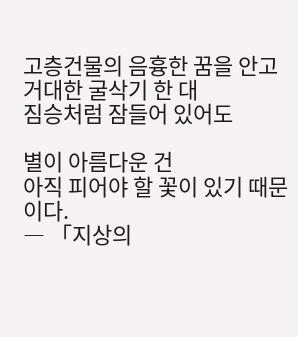고층건물의 음흉한 꿈을 안고
거대한 굴삭기 한 대
짐승처럼 잠들어 있어도

별이 아름다운 건
아직 피어야 할 꽃이 있기 때문이다.
― 「지상의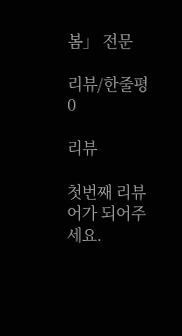봄」 전문

리뷰/한줄평0

리뷰

첫번째 리뷰어가 되어주세요.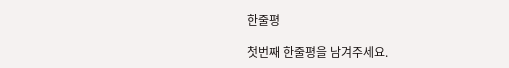한줄평

첫번째 한줄평을 남겨주세요.